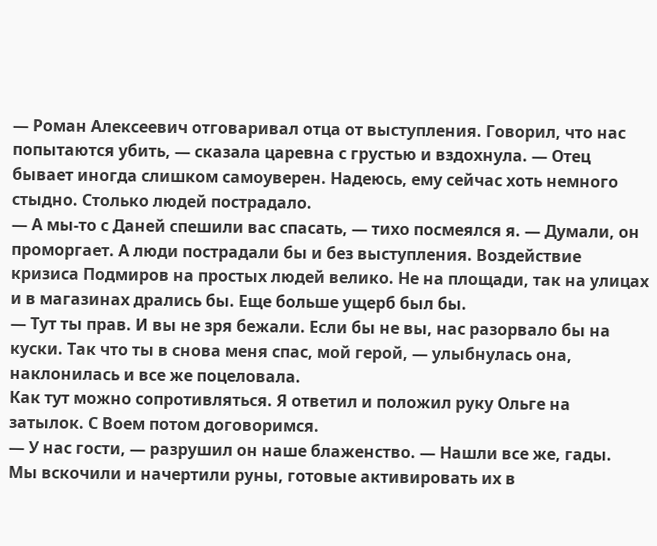— Роман Алексеевич отговаривал отца от выступления. Говорил, что нас попытаются убить, — сказала царевна с грустью и вздохнула. — Отец бывает иногда слишком самоуверен. Надеюсь, ему сейчас хоть немного стыдно. Столько людей пострадало.
— А мы-то с Даней спешили вас спасать, — тихо посмеялся я. — Думали, он проморгает. А люди пострадали бы и без выступления. Воздействие кризиса Подмиров на простых людей велико. Не на площади, так на улицах и в магазинах дрались бы. Еще больше ущерб был бы.
— Тут ты прав. И вы не зря бежали. Если бы не вы, нас разорвало бы на куски. Так что ты в снова меня спас, мой герой, — улыбнулась она, наклонилась и все же поцеловала.
Как тут можно сопротивляться. Я ответил и положил руку Ольге на затылок. С Воем потом договоримся.
— У нас гости, — разрушил он наше блаженство. — Нашли все же, гады.
Мы вскочили и начертили руны, готовые активировать их в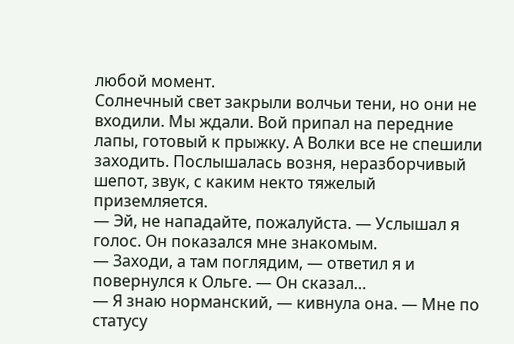любой момент.
Солнечный свет закрыли волчьи тени, но они не входили. Мы ждали. Вой припал на передние лапы, готовый к прыжку. А Волки все не спешили заходить. Послышалась возня, неразборчивый шепот, звук, с каким некто тяжелый приземляется.
— Эй, не нападайте, пожалуйста. — Услышал я голос. Он показался мне знакомым.
— Заходи, а там поглядим, — ответил я и повернулся к Ольге. — Он сказал…
— Я знаю норманский, — кивнула она. — Мне по статусу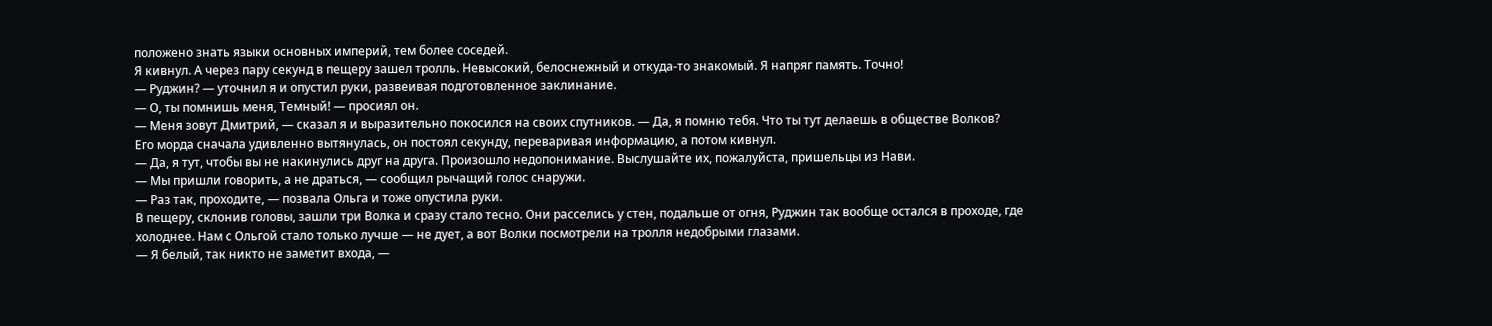положено знать языки основных империй, тем более соседей.
Я кивнул. А через пару секунд в пещеру зашел тролль. Невысокий, белоснежный и откуда-то знакомый. Я напряг память. Точно!
— Руджин? — уточнил я и опустил руки, развеивая подготовленное заклинание.
— О, ты помнишь меня, Темный! — просиял он.
— Меня зовут Дмитрий, — сказал я и выразительно покосился на своих спутников. — Да, я помню тебя. Что ты тут делаешь в обществе Волков?
Его морда сначала удивленно вытянулась, он постоял секунду, переваривая информацию, а потом кивнул.
— Да, я тут, чтобы вы не накинулись друг на друга. Произошло недопонимание. Выслушайте их, пожалуйста, пришельцы из Нави.
— Мы пришли говорить, а не драться, — сообщил рычащий голос снаружи.
— Раз так, проходите, — позвала Ольга и тоже опустила руки.
В пещеру, склонив головы, зашли три Волка и сразу стало тесно. Они расселись у стен, подальше от огня, Руджин так вообще остался в проходе, где холоднее. Нам с Ольгой стало только лучше — не дует, а вот Волки посмотрели на тролля недобрыми глазами.
— Я белый, так никто не заметит входа, —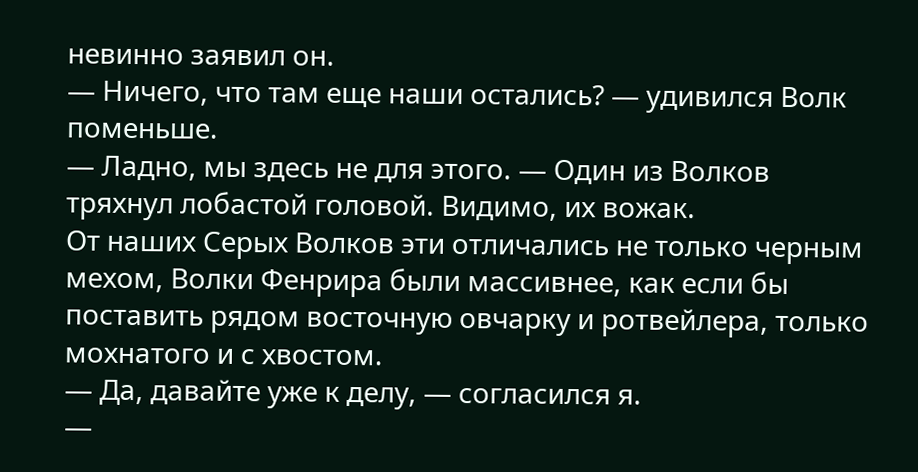невинно заявил он.
— Ничего, что там еще наши остались? — удивился Волк поменьше.
— Ладно, мы здесь не для этого. — Один из Волков тряхнул лобастой головой. Видимо, их вожак.
От наших Серых Волков эти отличались не только черным мехом, Волки Фенрира были массивнее, как если бы поставить рядом восточную овчарку и ротвейлера, только мохнатого и с хвостом.
— Да, давайте уже к делу, — согласился я.
—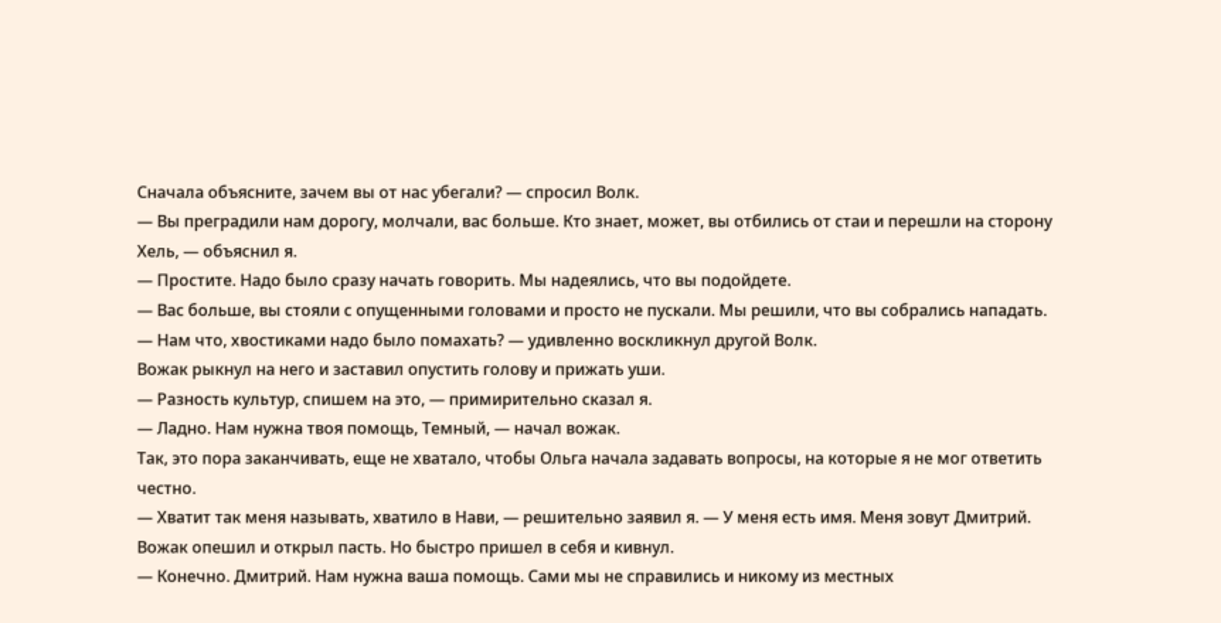Сначала объясните, зачем вы от нас убегали? — спросил Волк.
— Вы преградили нам дорогу, молчали, вас больше. Кто знает, может, вы отбились от стаи и перешли на сторону Хель, — объяснил я.
— Простите. Надо было сразу начать говорить. Мы надеялись, что вы подойдете.
— Вас больше, вы стояли с опущенными головами и просто не пускали. Мы решили, что вы собрались нападать.
— Нам что, хвостиками надо было помахать? — удивленно воскликнул другой Волк.
Вожак рыкнул на него и заставил опустить голову и прижать уши.
— Разность культур, спишем на это, — примирительно сказал я.
— Ладно. Нам нужна твоя помощь, Темный, — начал вожак.
Так, это пора заканчивать, еще не хватало, чтобы Ольга начала задавать вопросы, на которые я не мог ответить честно.
— Хватит так меня называть, хватило в Нави, — решительно заявил я. — У меня есть имя. Меня зовут Дмитрий.
Вожак опешил и открыл пасть. Но быстро пришел в себя и кивнул.
— Конечно. Дмитрий. Нам нужна ваша помощь. Сами мы не справились и никому из местных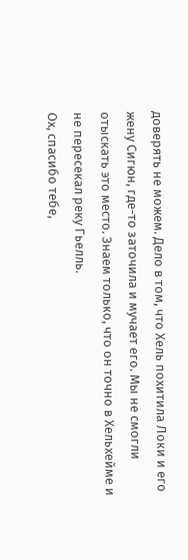доверять не можем. Дело в том, что Хель похитила Локи и его жену Сигюн, где-то заточила и мучает его. Мы не смогли отыскать это место. Знаем только, что он точно в Хельхейме и не пересекал реку Гьелль.
Ох, спасибо тебе,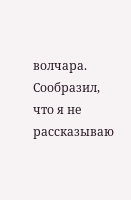волчара. Сообразил, что я не рассказываю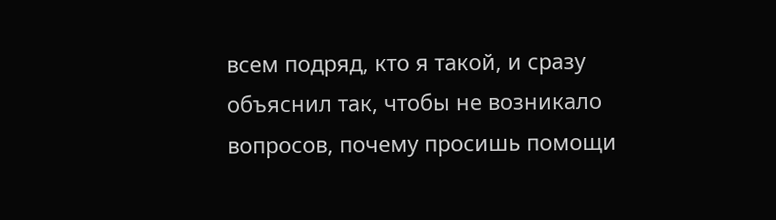всем подряд, кто я такой, и сразу объяснил так, чтобы не возникало вопросов, почему просишь помощи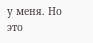у меня. Но это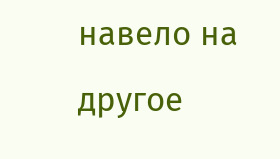навело на другое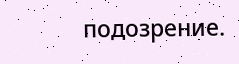подозрение.